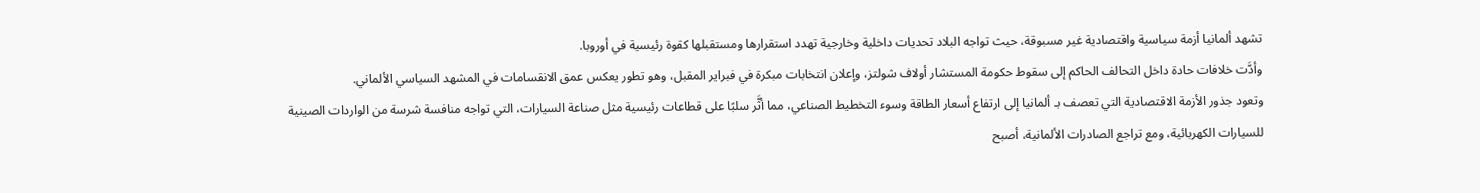تشهد ألمانيا أزمة سياسية واقتصادية غير مسبوقة، حيث تواجه البلاد تحديات داخلية وخارجية تهدد استقرارها ومستقبلها كقوة رئيسية في أوروبا.
وأدَّت خلافات حادة داخل التحالف الحاكم إلى سقوط حكومة المستشار أولاف شولتز، وإعلان انتخابات مبكرة في فبراير المقبل، وهو تطور يعكس عمق الانقسامات في المشهد السياسي الألماني.
وتعود جذور الأزمة الاقتصادية التي تعصف بـ ألمانيا إلى ارتفاع أسعار الطاقة وسوء التخطيط الصناعي، مما أثَّر سلبًا على قطاعات رئيسية مثل صناعة السيارات، التي تواجه منافسة شرسة من الواردات الصينية للسيارات الكهربائية، ومع تراجع الصادرات الألمانية، أصبح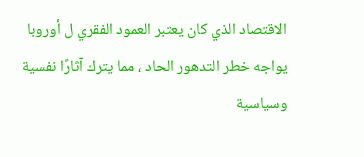الاقتصاد الذي كان يعتبر العمود الفقري ل أوروبا يواجه خطر التدهور الحاد ، مما يترك آثارًا نفسية وسياسية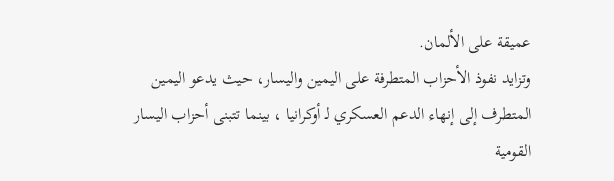عميقة على الألمان.
وتزايد نفوذ الأحزاب المتطرفة على اليمين واليسار، حيث يدعو اليمين المتطرف إلى إنهاء الدعم العسكري لـ أوكرانيا ، بينما تتبنى أحزاب اليسار القومية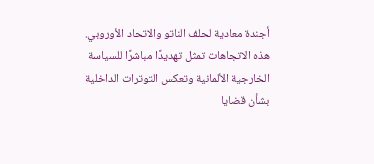أجندة معادية لحلف الناتو والاتحاد الأوروبي.
هذه الاتجاهات تمثل تهديدًا مباشرًا للسياسة الخارجية الألمانية وتعكس التوترات الداخلية بشأن قضايا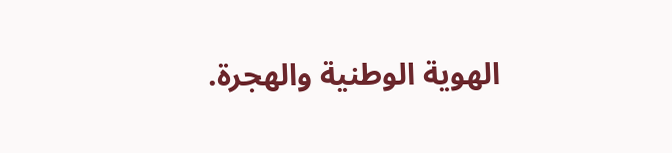الهوية الوطنية والهجرة.